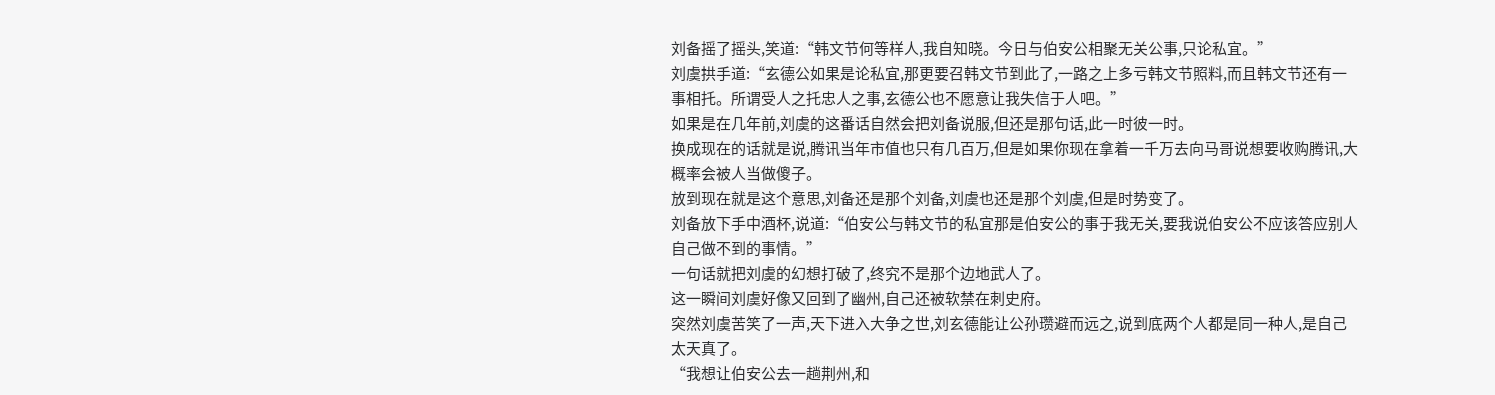刘备摇了摇头,笑道:“韩文节何等样人,我自知晓。今日与伯安公相聚无关公事,只论私宜。”
刘虞拱手道:“玄德公如果是论私宜,那更要召韩文节到此了,一路之上多亏韩文节照料,而且韩文节还有一事相托。所谓受人之托忠人之事,玄德公也不愿意让我失信于人吧。”
如果是在几年前,刘虞的这番话自然会把刘备说服,但还是那句话,此一时彼一时。
换成现在的话就是说,腾讯当年市值也只有几百万,但是如果你现在拿着一千万去向马哥说想要收购腾讯,大概率会被人当做傻子。
放到现在就是这个意思,刘备还是那个刘备,刘虞也还是那个刘虞,但是时势变了。
刘备放下手中酒杯,说道:“伯安公与韩文节的私宜那是伯安公的事于我无关,要我说伯安公不应该答应别人自己做不到的事情。”
一句话就把刘虞的幻想打破了,终究不是那个边地武人了。
这一瞬间刘虞好像又回到了幽州,自己还被软禁在刺史府。
突然刘虞苦笑了一声,天下进入大争之世,刘玄德能让公孙瓒避而远之,说到底两个人都是同一种人,是自己太天真了。
“我想让伯安公去一趟荆州,和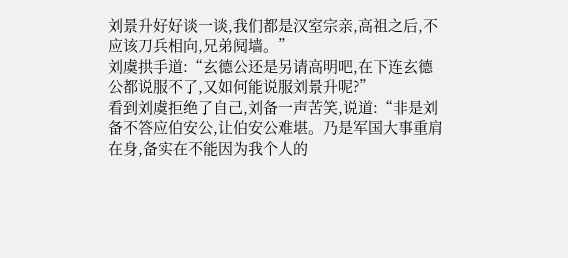刘景升好好谈一谈,我们都是汉室宗亲,高祖之后,不应该刀兵相向,兄弟阋墙。”
刘虞拱手道:“玄德公还是另请高明吧,在下连玄德公都说服不了,又如何能说服刘景升呢?”
看到刘虞拒绝了自己,刘备一声苦笑,说道:“非是刘备不答应伯安公,让伯安公难堪。乃是军国大事重肩在身,备实在不能因为我个人的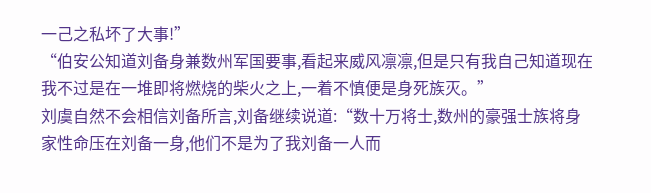一己之私坏了大事!”
“伯安公知道刘备身兼数州军国要事,看起来威风凛凛,但是只有我自己知道现在我不过是在一堆即将燃烧的柴火之上,一着不慎便是身死族灭。”
刘虞自然不会相信刘备所言,刘备继续说道:“数十万将士,数州的豪强士族将身家性命压在刘备一身,他们不是为了我刘备一人而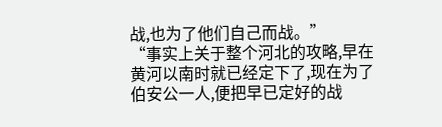战,也为了他们自己而战。”
“事实上关于整个河北的攻略,早在黄河以南时就已经定下了,现在为了伯安公一人,便把早已定好的战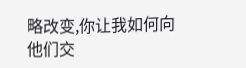略改变,你让我如何向他们交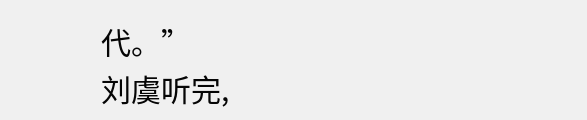代。”
刘虞听完,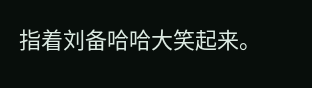指着刘备哈哈大笑起来。